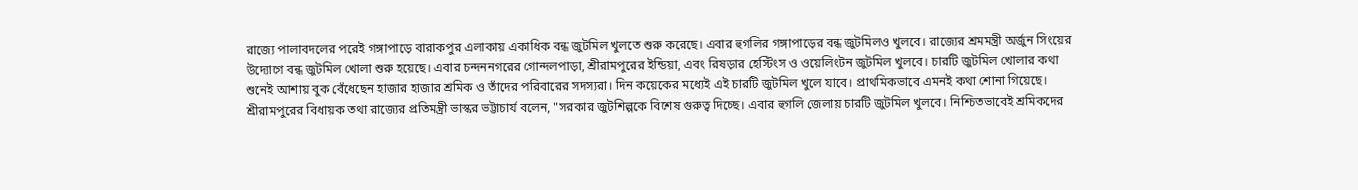রাজ্যে পালাবদলের পরেই গঙ্গাপাড়ে বারাকপুর এলাকায় একাধিক বন্ধ জুটমিল খুলতে শুরু করেছে। এবার হুগলির গঙ্গাপাড়ের বন্ধ জুটমিলও খুলবে। রাজ্যের শ্রমমন্ত্রী অর্জুন সিংয়ের উদ্যোগে বন্ধ জুটমিল খোলা শুরু হয়েছে। এবার চন্দননগরের গোন্দলপাড়া, শ্রীরামপুরের ইন্ডিয়া, এবং রিষড়ার হেস্টিংস ও ওয়েলিংটন জুটমিল খুলবে। চারটি জুটমিল খোলার কথা শুনেই আশায় বুক বেঁধেছেন হাজার হাজার শ্রমিক ও তাঁদের পরিবারের সদস্যরা। দিন কয়েকের মধ্যেই এই চারটি জুটমিল খুলে যাবে। প্রাথমিকভাবে এমনই কথা শোনা গিয়েছে।
শ্রীরামপুরের বিধায়ক তথা রাজ্যের প্রতিমন্ত্রী ভাস্কর ভট্টাচার্য বলেন, "সরকার জুটশিল্পকে বিশেষ গুরুত্ব দিচ্ছে। এবার হুগলি জেলায় চারটি জুটমিল খুলবে। নিশ্চিতভাবেই শ্রমিকদের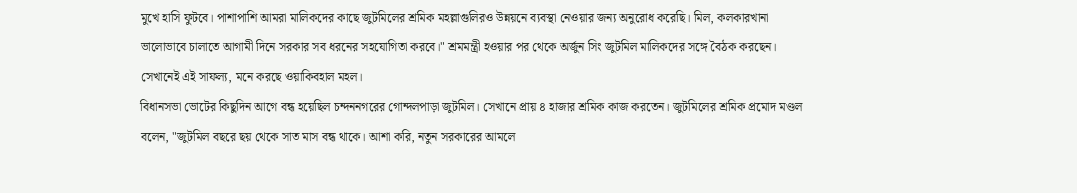মুখে হাসি ফুটবে। পাশাপাশি আমরা মালিকদের কাছে জুটমিলের শ্রমিক মহল্লাগুলিরও উন্নয়নে ব্যবস্থা নেওয়ার জন্য অনুরোধ করেছি। মিল, কলকারখানা ভালোভাবে চালাতে আগামী দিনে সরকার সব ধরনের সহযোগিতা করবে।" শ্রমমন্ত্রী হওয়ার পর থেকে অর্জুন সিং জুটমিল মালিকদের সঙ্গে বৈঠক করছেন। সেখানেই এই সাফল্য, মনে করছে ওয়াকিবহাল মহল।
বিধানসভা ভোটের কিছুদিন আগে বন্ধ হয়েছিল চন্দননগরের গোন্দলপাড়া জুটমিল। সেখানে প্রায় ৪ হাজার শ্রমিক কাজ করতেন। জুটমিলের শ্রমিক প্রমোদ মণ্ডল বলেন, "জুটমিল বছরে ছয় থেকে সাত মাস বন্ধ থাকে। আশা করি, নতুন সরকারের আমলে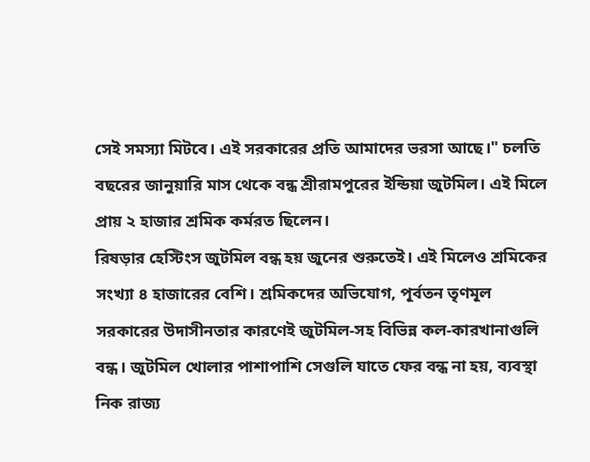সেই সমস্যা মিটবে। এই সরকারের প্রতি আমাদের ভরসা আছে।" চলতি বছরের জানুয়ারি মাস থেকে বন্ধ শ্রীরামপুরের ইন্ডিয়া জুটমিল। এই মিলে প্রায় ২ হাজার শ্রমিক কর্মরত ছিলেন।
রিষড়ার হেস্টিংস জুটমিল বন্ধ হয় জুনের শুরুতেই। এই মিলেও শ্রমিকের সংখ্যা ৪ হাজারের বেশি। শ্রমিকদের অভিযোগ, পূর্বতন তৃণমূল সরকারের উদাসীনতার কারণেই জুটমিল-সহ বিভিন্ন কল-কারখানাগুলি বন্ধ। জুটমিল খোলার পাশাপাশি সেগুলি যাতে ফের বন্ধ না হয়, ব্যবস্থা নিক রাজ্য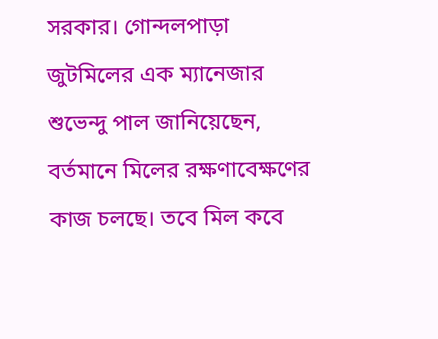সরকার। গোন্দলপাড়া জুটমিলের এক ম্যানেজার শুভেন্দু পাল জানিয়েছেন, বর্তমানে মিলের রক্ষণাবেক্ষণের কাজ চলছে। তবে মিল কবে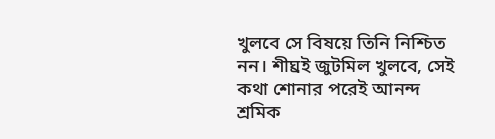খুলবে সে বিষয়ে তিনি নিশ্চিত নন। শীঘ্রই জুটমিল খুলবে, সেই কথা শোনার পরেই আনন্দ শ্রমিক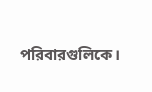পরিবারগুলিকে।